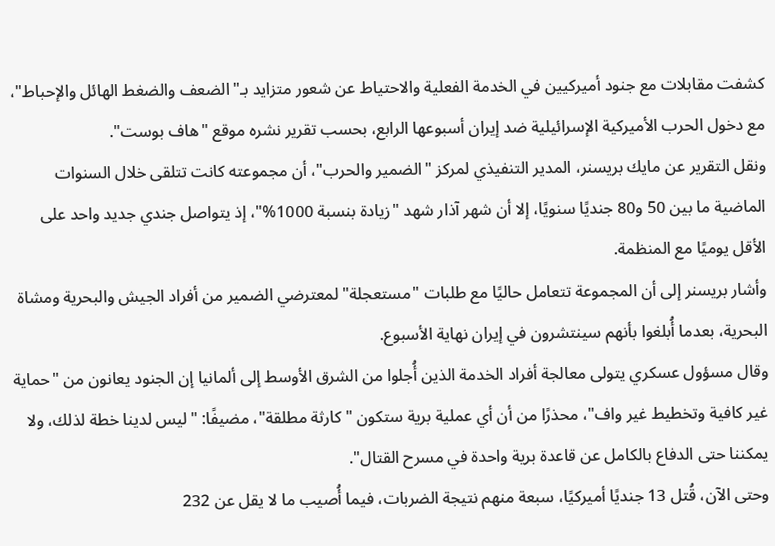كشفت مقابلات مع جنود أميركيين في الخدمة الفعلية والاحتياط عن شعور متزايد بـ"الضعف والضغط الهائل والإحباط"، مع دخول الحرب الأميركية الإسرائيلية ضد إيران أسبوعها الرابع، بحسب تقرير نشره موقع "هاف بوست".
ونقل التقرير عن مايك بريسنر، المدير التنفيذي لمركز "الضمير والحرب"، أن مجموعته كانت تتلقى خلال السنوات الماضية ما بين 50 و80 جنديًا سنويًا، إلا أن شهر آذار شهد "زيادة بنسبة 1000%"، إذ يتواصل جندي جديد واحد على الأقل يوميًا مع المنظمة.
وأشار بريسنر إلى أن المجموعة تتعامل حاليًا مع طلبات "مستعجلة" لمعترضي الضمير من أفراد الجيش والبحرية ومشاة البحرية، بعدما أُبلغوا بأنهم سينتشرون في إيران نهاية الأسبوع.
وقال مسؤول عسكري يتولى معالجة أفراد الخدمة الذين أُجلوا من الشرق الأوسط إلى ألمانيا إن الجنود يعانون من "حماية غير كافية وتخطيط غير واف"، محذرًا من أن أي عملية برية ستكون "كارثة مطلقة"، مضيفًا: "ليس لدينا خطة لذلك، ولا يمكننا حتى الدفاع بالكامل عن قاعدة برية واحدة في مسرح القتال".
وحتى الآن، قُتل 13 جنديًا أميركيًا، سبعة منهم نتيجة الضربات، فيما أُصيب ما لا يقل عن 232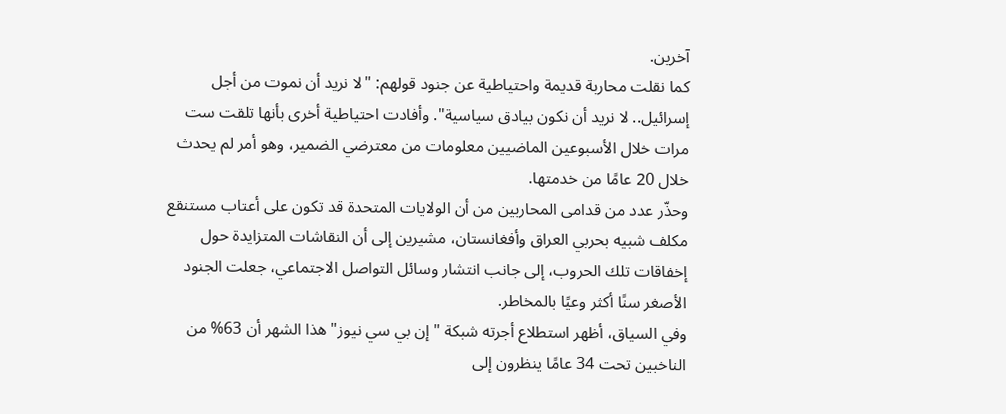آخرين.
كما نقلت محاربة قديمة واحتياطية عن جنود قولهم: "لا نريد أن نموت من أجل إسرائيل.. لا نريد أن نكون بيادق سياسية". وأفادت احتياطية أخرى بأنها تلقت ست مرات خلال الأسبوعين الماضيين معلومات من معترضي الضمير، وهو أمر لم يحدث خلال 20 عامًا من خدمتها.
وحذّر عدد من قدامى المحاربين من أن الولايات المتحدة قد تكون على أعتاب مستنقع مكلف شبيه بحربي العراق وأفغانستان، مشيرين إلى أن النقاشات المتزايدة حول إخفاقات تلك الحروب، إلى جانب انتشار وسائل التواصل الاجتماعي، جعلت الجنود الأصغر سنًا أكثر وعيًا بالمخاطر.
وفي السياق، أظهر استطلاع أجرته شبكة "إن بي سي نيوز" هذا الشهر أن 63% من الناخبين تحت 34 عامًا ينظرون إلى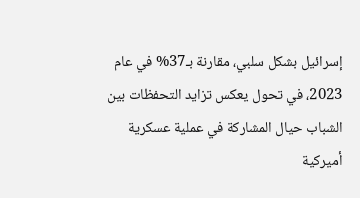إسرائيل بشكل سلبي، مقارنة بـ37% في عام 2023، في تحول يعكس تزايد التحفظات بين الشباب حيال المشاركة في عملية عسكرية أميركية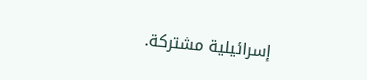إسرائيلية مشتركة.